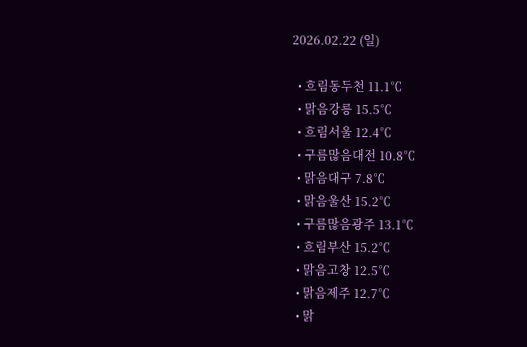2026.02.22 (일)

  • 흐림동두천 11.1℃
  • 맑음강릉 15.5℃
  • 흐림서울 12.4℃
  • 구름많음대전 10.8℃
  • 맑음대구 7.8℃
  • 맑음울산 15.2℃
  • 구름많음광주 13.1℃
  • 흐림부산 15.2℃
  • 맑음고창 12.5℃
  • 맑음제주 12.7℃
  • 맑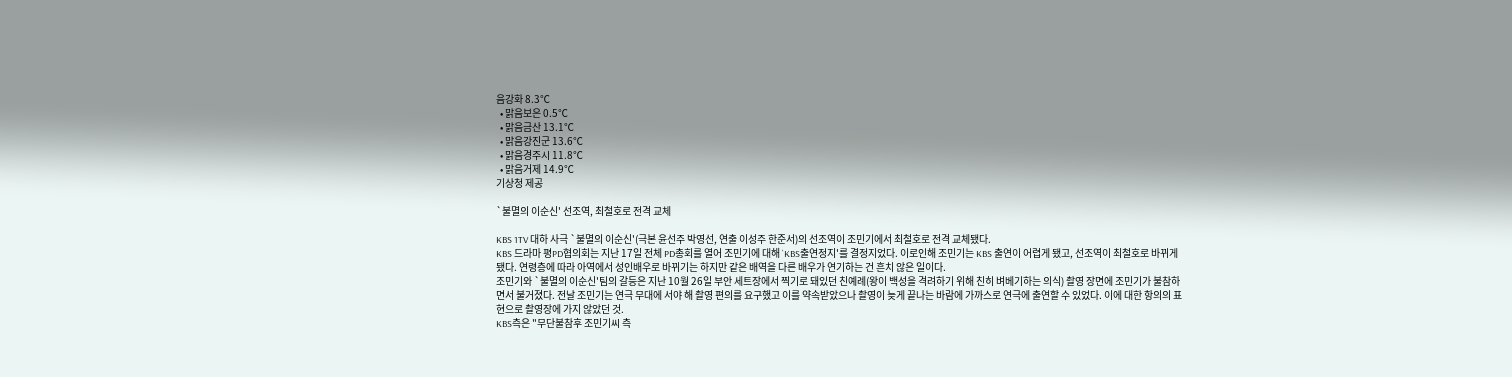음강화 8.3℃
  • 맑음보은 0.5℃
  • 맑음금산 13.1℃
  • 맑음강진군 13.6℃
  • 맑음경주시 11.8℃
  • 맑음거제 14.9℃
기상청 제공

`불멸의 이순신' 선조역, 최철호로 전격 교체

KBS 1TV 대하 사극 `불멸의 이순신'(극본 윤선주 박영선, 연출 이성주 한준서)의 선조역이 조민기에서 최철호로 전격 교체됐다.
KBS 드라마 평PD협의회는 지난 17일 전체 PD총회를 열어 조민기에 대해 `KBS출연정지'를 결정지었다. 이로인해 조민기는 KBS 출연이 어렵게 됐고, 선조역이 최철호로 바뀌게 됐다. 연령층에 따라 아역에서 성인배우로 바뀌기는 하지만 같은 배역을 다른 배우가 연기하는 건 흔치 않은 일이다.
조민기와 `불멸의 이순신'팀의 갈등은 지난 10월 26일 부안 세트장에서 찍기로 돼있던 친예례(왕이 백성을 격려하기 위해 친히 벼베기하는 의식) 촬영 장면에 조민기가 불참하면서 불거졌다. 전날 조민기는 연극 무대에 서야 해 촬영 편의를 요구했고 이를 약속받았으나 촬영이 늦게 끝나는 바람에 가까스로 연극에 출연할 수 있었다. 이에 대한 항의의 표현으로 촬영장에 가지 않았던 것.
KBS측은 "무단불참후 조민기씨 측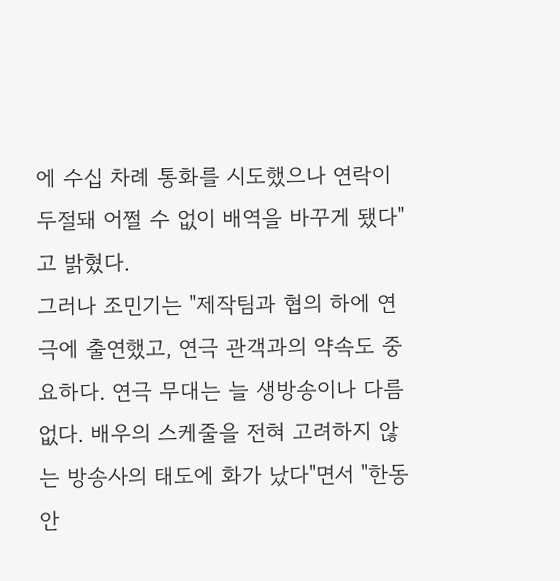에 수십 차례 통화를 시도했으나 연락이 두절돼 어쩔 수 없이 배역을 바꾸게 됐다"고 밝혔다.
그러나 조민기는 "제작팀과 협의 하에 연극에 출연했고, 연극 관객과의 약속도 중요하다. 연극 무대는 늘 생방송이나 다름없다. 배우의 스케줄을 전혀 고려하지 않는 방송사의 태도에 화가 났다"면서 "한동안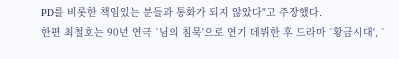PD를 비롯한 책임있는 분들과 통화가 되지 않았다"고 주장했다.
한편 최철호는 90년 연극 `님의 침묵'으로 연기 데뷔한 후 드라마 `황금시대', `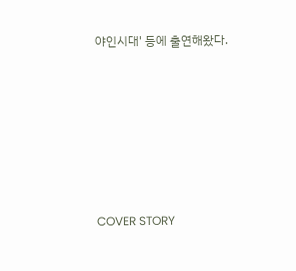야인시대' 등에 출연해왔다.








COVER STORY